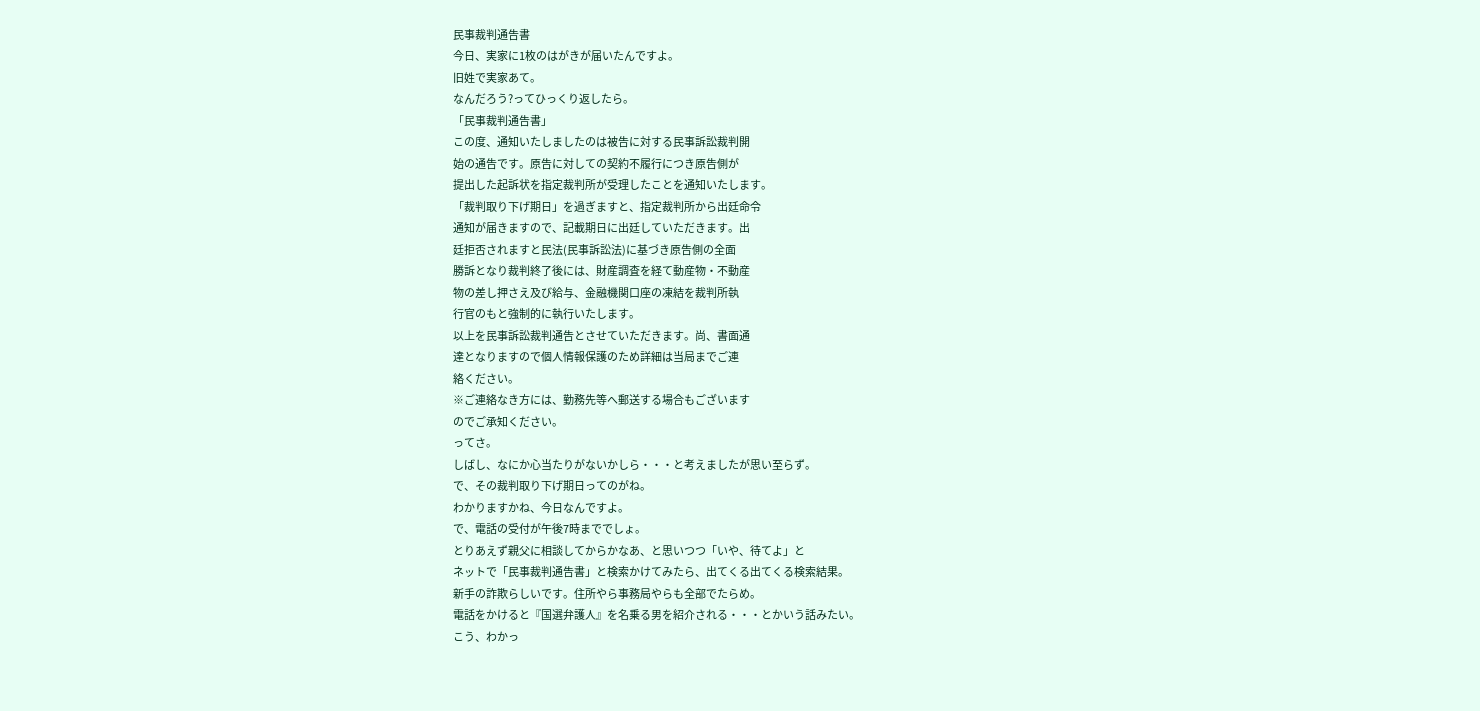民事裁判通告書
今日、実家に1枚のはがきが届いたんですよ。
旧姓で実家あて。
なんだろう?ってひっくり返したら。
「民事裁判通告書」
この度、通知いたしましたのは被告に対する民事訴訟裁判開
始の通告です。原告に対しての契約不履行につき原告側が
提出した起訴状を指定裁判所が受理したことを通知いたします。
「裁判取り下げ期日」を過ぎますと、指定裁判所から出廷命令
通知が届きますので、記載期日に出廷していただきます。出
廷拒否されますと民法(民事訴訟法)に基づき原告側の全面
勝訴となり裁判終了後には、財産調査を経て動産物・不動産
物の差し押さえ及び給与、金融機関口座の凍結を裁判所執
行官のもと強制的に執行いたします。
以上を民事訴訟裁判通告とさせていただきます。尚、書面通
達となりますので個人情報保護のため詳細は当局までご連
絡ください。
※ご連絡なき方には、勤務先等へ郵送する場合もございます
のでご承知ください。
ってさ。
しばし、なにか心当たりがないかしら・・・と考えましたが思い至らず。
で、その裁判取り下げ期日ってのがね。
わかりますかね、今日なんですよ。
で、電話の受付が午後7時まででしょ。
とりあえず親父に相談してからかなあ、と思いつつ「いや、待てよ」と
ネットで「民事裁判通告書」と検索かけてみたら、出てくる出てくる検索結果。
新手の詐欺らしいです。住所やら事務局やらも全部でたらめ。
電話をかけると『国選弁護人』を名乗る男を紹介される・・・とかいう話みたい。
こう、わかっ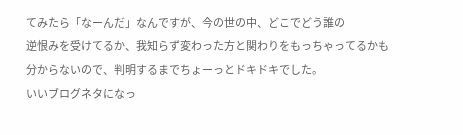てみたら「なーんだ」なんですが、今の世の中、どこでどう誰の
逆恨みを受けてるか、我知らず変わった方と関わりをもっちゃってるかも
分からないので、判明するまでちょーっとドキドキでした。
いいブログネタになっ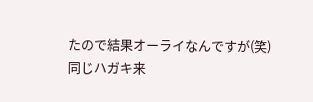たので結果オーライなんですが(笑)
同じハガキ来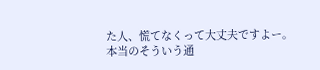た人、慌てなくって大丈夫ですよー。
本当のそういう通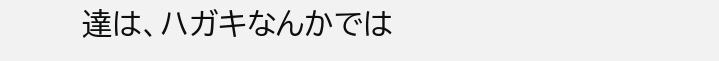達は、ハガキなんかでは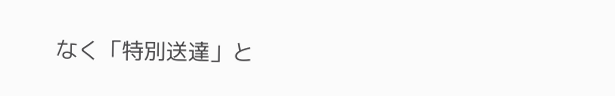なく「特別送達」と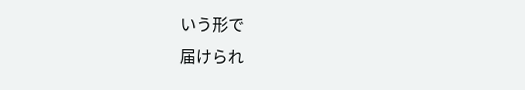いう形で
届けられ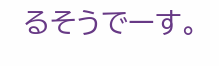るそうでーす。